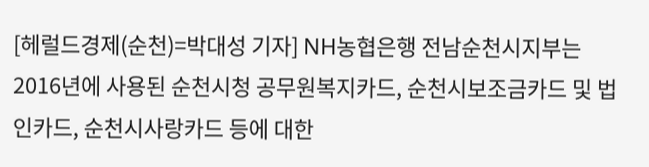[헤럴드경제(순천)=박대성 기자] NH농협은행 전남순천시지부는 2016년에 사용된 순천시청 공무원복지카드, 순천시보조금카드 및 법인카드, 순천시사랑카드 등에 대한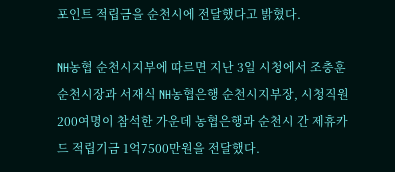포인트 적립금을 순천시에 전달했다고 밝혔다.

NH농협 순천시지부에 따르면 지난 3일 시청에서 조충훈 순천시장과 서재식 NH농협은행 순천시지부장, 시청직원 200여명이 참석한 가운데 농협은행과 순천시 간 제휴카드 적립기금 1억7500만원을 전달했다.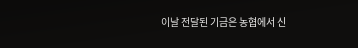이날 전달된 기금은 농협에서 신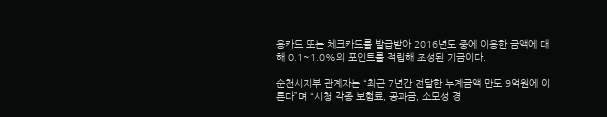용카드 또는 체크카드를 발급받아 2016년도 중에 이용한 금액에 대해 0.1~1.0%의 포인트를 적립해 조성된 기금이다.

순천시지부 관계자는 “최근 7년간 전달한 누계금액 만도 9억원에 이른다”며 “시청 각종 보험료, 공과금, 소모성 경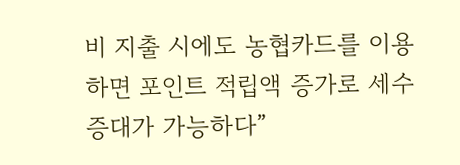비 지출 시에도 농협카드를 이용하면 포인트 적립액 증가로 세수증대가 가능하다”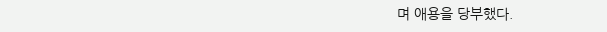며 애용을 당부했다.